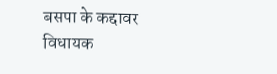बसपा के कद्दावर विधायक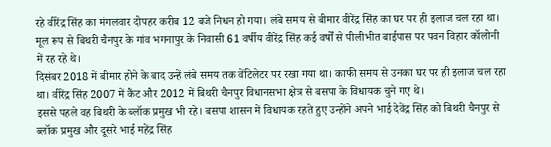रहे वीरेंद्र सिंह का मंगलवार दोपहर करीब 12 बजे निधन हो गया। लंबे समय से बीमार वीरेंद्र सिंह का घर पर ही इलाज चल रहा था। मूल रूप से बिथरी चैनपुर के गांव भगनापुर के निवासी 61 वर्षीय वीरेंद्र सिंह कई वर्षों से पीलीभीत बाईपास पर पवन विहार कॉलोनी में रह रहे थे।
दिसंबर 2018 में बीमार होने के बाद उन्हें लंबे समय तक वेंटिलेटर पर रखा गया था। काफी समय से उनका घर पर ही इलाज चल रहा था। वीरेंद्र सिंह 2007 में कैंट और 2012 में बिथरी चैनपुर विधानसभा क्षेत्र से बसपा के विधायक चुने गए थे।
इससे पहले वह बिथरी के ब्लॉक प्रमुख भी रहे। बसपा शासन में विधायक रहते हुए उन्होंने अपने भाई देवेंद्र सिंह को बिथरी चैनपुर से ब्लॉक प्रमुख और दूसरे भाई महेंद्र सिंह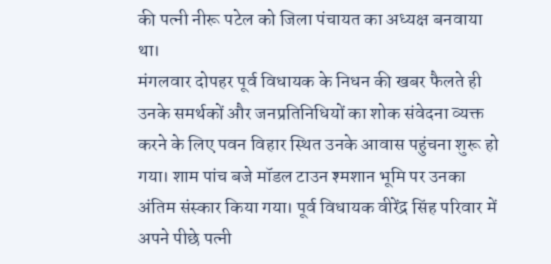की पत्नी नीरू पटेल को जिला पंचायत का अध्यक्ष बनवाया था।
मंगलवार दोपहर पूर्व विधायक के निधन की खबर फैलते ही उनके समर्थकों और जनप्रतिनिधियों का शोक संवेदना व्यक्त करने के लिए पवन विहार स्थित उनके आवास पहुंचना शुरू हो गया। शाम पांच बजे मॉडल टाउन श्मशान भूमि पर उनका अंतिम संस्कार किया गया। पूर्व विधायक वीरेंद्र सिंह परिवार में अपने पीछे पत्नी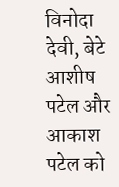विनोदा देवी, बेटे आशीष पटेल और आकाश पटेल को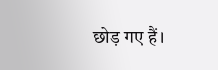छोड़ गए हैं।